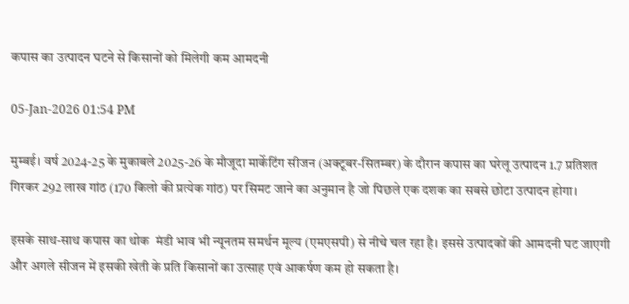कपास का उत्पादन घटने से किसानों को मिलेगी कम आमदनी

05-Jan-2026 01:54 PM

मुम्बई। वर्ष 2024-25 के मुकाबले 2025-26 के मौजूदा मार्केटिंग सीजन (अक्टूबर-सितम्बर) के दौरान कपास का घरेलू उत्पादन 1.7 प्रतिशत गिरकर 292 लाख गांठ (170 किलो की प्रत्येक गांठ) पर सिमट जाने का अनुमान है जो पिछले एक दशक का सबसे छोटा उत्पादन होगा।

इसके साथ-साथ कपास का थोक  मंडी भाव भी न्यूनतम समर्थन मूल्य (एमएसपी) से नीचे चल रहा है। इससे उत्पादकों की आमदनी घट जाएगी और अगले सीजन में इसकी खेती के प्रति किसानों का उत्साह एवं आकर्षण कम हो सकता है।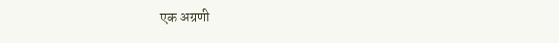एक अग्रणी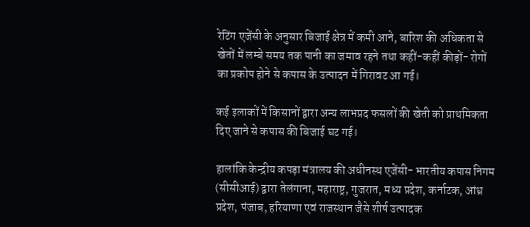रेटिंग एजेंसी के अनुसार बिजाई क्षेत्र में कमी आने, बारिश की अधिकता से खेतों में लम्बे समय तक पानी का जमाव रहने तथा कहीं-कहीं कीड़ों- रोगों का प्रकोप होने से कपास के उत्पादन में गिरावट आ गई।

कई इलाकों में किसानों द्वारा अन्य लाभप्रद फसलों की खेती को प्राथमिकता दिए जाने से कपास की बिजाई घट गई।

हालांकि केन्द्रीय कपड़ा मंत्रालय की अधीनस्थ एजेंसी- भारतीय कपास निगम (सीसीआई) द्वारा तेलंगाना, महाराष्ट्र, गुजरात, मध्य प्रदेश, कर्नाटक, आंध्र प्रदेश, पंजाब, हरियाणा एवं राजस्थान जैसे शीर्ष उत्पादक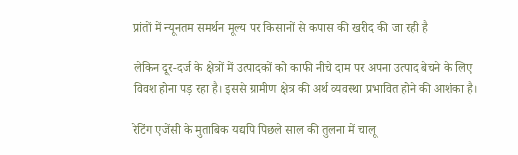प्रांतों में न्यूनतम समर्थन मूल्य पर किसानों से कपास की खरीद की जा रही है

लेकिन दूर-दर्ज के क्षेत्रों में उत्पादकों को काफी नीचे दाम पर अपना उत्पाद बेचने के लिए विवश होना पड़ रहा है। इससे ग्रामीण क्षेत्र की अर्थ व्यवस्था प्रभावित होने की आशंका है।

रेटिंग एजेंसी के मुताबिक यद्यपि पिछले साल की तुलना में चालू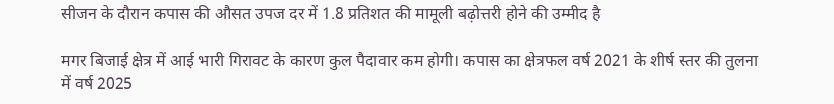सीजन के दौरान कपास की औसत उपज दर में 1.8 प्रतिशत की मामूली बढ़ोत्तरी होने की उम्मीद है

मगर बिजाई क्षेत्र में आई भारी गिरावट के कारण कुल पैदावार कम होगी। कपास का क्षेत्रफल वर्ष 2021 के शीर्ष स्तर की तुलना में वर्ष 2025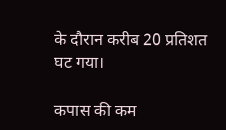के दौरान करीब 20 प्रतिशत घट गया।

कपास की कम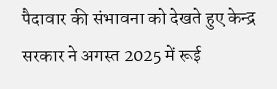पैदावार की संभावना को देखते हुए केन्द्र सरकार ने अगस्त 2025 में रूई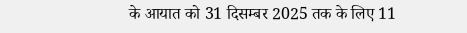के आयात को 31 दिसम्बर 2025 तक के लिए 11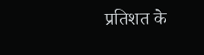प्रतिशत के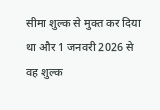सीमा शुल्क से मुक्त कर दिया था और 1 जनवरी 2026 से वह शुल्क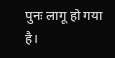पुनः लागू हो गया है।